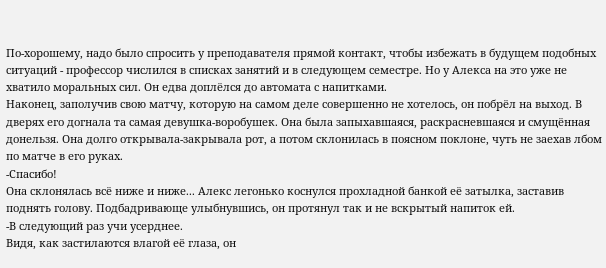По-хорошему, надо было спросить у преподавателя прямой контакт, чтобы избежать в будущем подобных ситуаций - профессор числился в списках занятий и в следующем семестре. Но у Алекса на это уже не хватило моральных сил. Он едва доплёлся до автомата с напитками.
Наконец, заполучив свою матчу, которую на самом деле совершенно не хотелось, он побрёл на выход. В дверях его догнала та самая девушка-воробушек. Она была запыхавшаяся, раскрасневшаяся и смущённая донельзя. Она долго открывала-закрывала рот, а потом склонилась в поясном поклоне, чуть не заехав лбом по матче в его руках.
-Спасибо!
Она склонялась всё ниже и ниже... Алекс легонько коснулся прохладной банкой её затылка, заставив поднять голову. Подбадривающе улыбнувшись, он протянул так и не вскрытый напиток ей.
-В следующий раз учи усерднее.
Видя, как застилаются влагой её глаза, он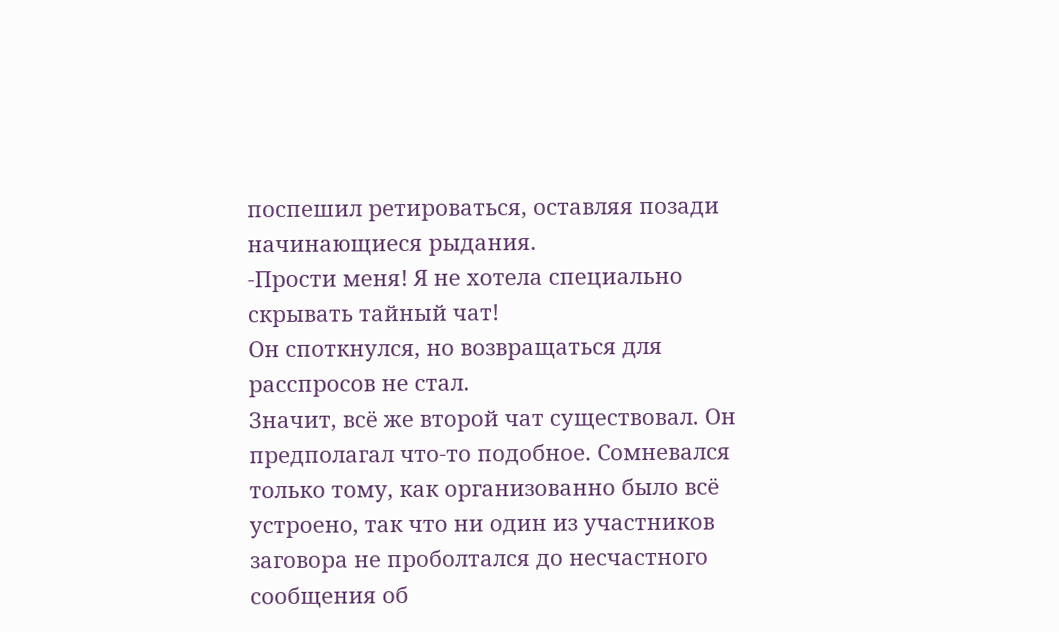поспешил ретироваться, оставляя позади начинающиеся рыдания.
-Прости меня! Я не хотела специально скрывать тайный чат!
Он споткнулся, но возвращаться для расспросов не стал.
Значит, всё же второй чат существовал. Он предполагал что-то подобное. Сомневался только тому, как организованно было всё устроено, так что ни один из участников заговора не проболтался до несчастного сообщения об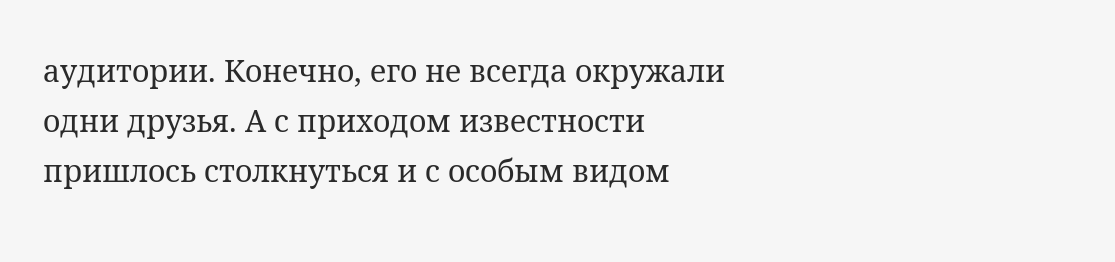аудитории. Конечно, его не всегда окружали одни друзья. А с приходом известности пришлось столкнуться и с особым видом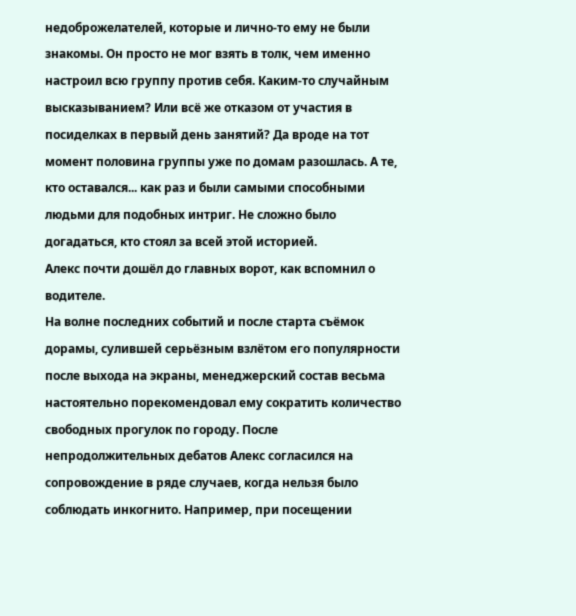недоброжелателей, которые и лично-то ему не были знакомы. Он просто не мог взять в толк, чем именно настроил всю группу против себя. Каким-то случайным высказыванием? Или всё же отказом от участия в посиделках в первый день занятий? Да вроде на тот момент половина группы уже по домам разошлась. А те, кто оставался... как раз и были самыми способными людьми для подобных интриг. Не сложно было догадаться, кто стоял за всей этой историей.
Алекс почти дошёл до главных ворот, как вспомнил о водителе.
На волне последних событий и после старта съёмок дорамы, сулившей серьёзным взлётом его популярности после выхода на экраны, менеджерский состав весьма настоятельно порекомендовал ему сократить количество свободных прогулок по городу. После непродолжительных дебатов Алекс согласился на сопровождение в ряде случаев, когда нельзя было соблюдать инкогнито. Например, при посещении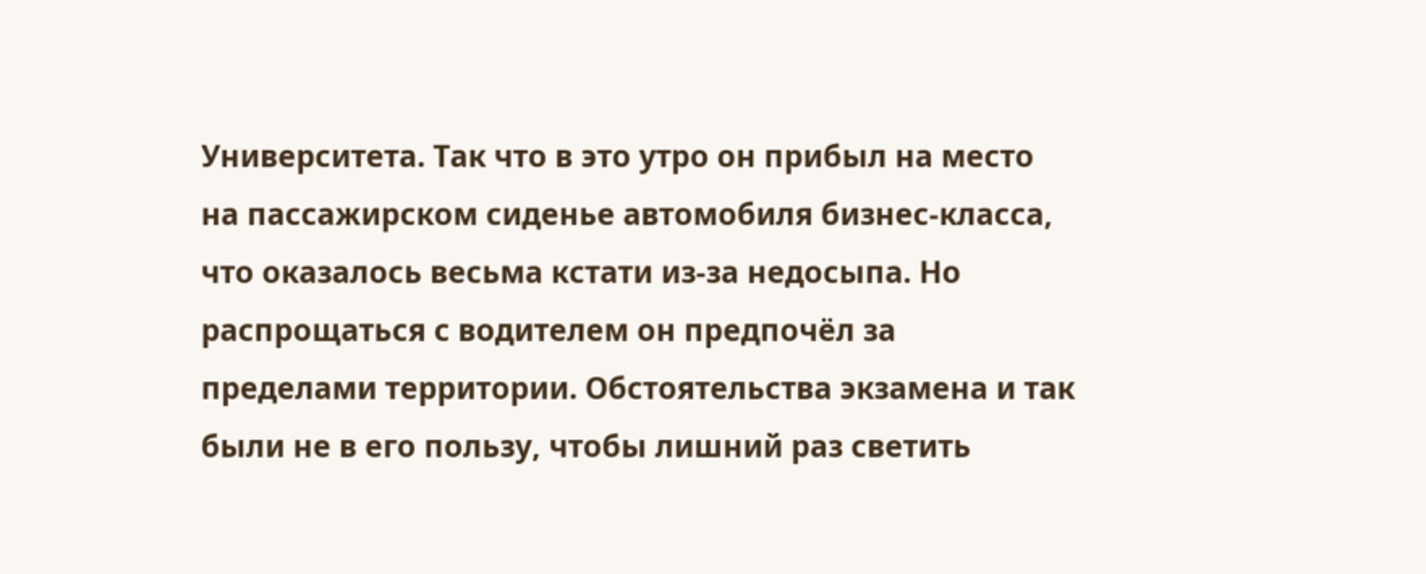Университета. Так что в это утро он прибыл на место на пассажирском сиденье автомобиля бизнес-класса, что оказалось весьма кстати из-за недосыпа. Но распрощаться с водителем он предпочёл за пределами территории. Обстоятельства экзамена и так были не в его пользу, чтобы лишний раз светить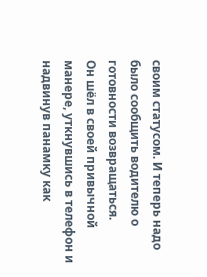своим статусом. И теперь надо было сообщить водителю о готовности возвращаться.
Он шёл в своей привычной манере, уткнувшись в телефон и надвинув панамку как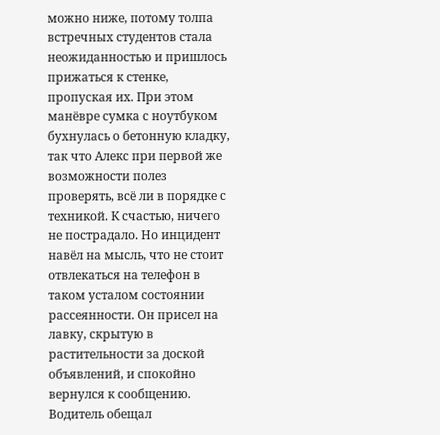можно ниже, потому толпа встречных студентов стала неожиданностью и пришлось прижаться к стенке, пропуская их. При этом манёвре сумка с ноутбуком бухнулась о бетонную кладку, так что Алекс при первой же возможности полез проверять, всё ли в порядке с техникой. К счастью, ничего не пострадало. Но инцидент навёл на мысль, что не стоит отвлекаться на телефон в таком усталом состоянии рассеянности. Он присел на лавку, скрытую в растительности за доской объявлений, и спокойно вернулся к сообщению.
Водитель обещал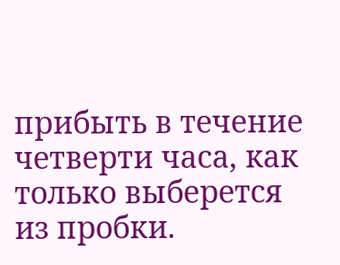прибыть в течение четверти часа, как только выберется из пробки.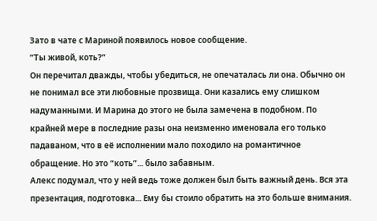Зато в чате с Мариной появилось новое сообщение.
“Ты живой, коть?”
Он перечитал дважды, чтобы убедиться, не опечаталась ли она. Обычно он не понимал все эти любовные прозвища. Они казались ему слишком надуманными. И Марина до этого не была замечена в подобном. По крайней мере в последние разы она неизменно именовала его только падаваном, что в её исполнении мало походило на романтичное обращение. Но это “коть”... было забавным.
Алекс подумал, что у ней ведь тоже должен был быть важный день. Вся эта презентация, подготовка... Ему бы стоило обратить на это больше внимания.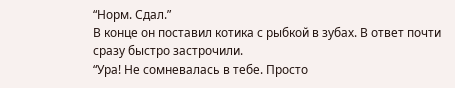“Норм. Сдал.”
В конце он поставил котика с рыбкой в зубах. В ответ почти сразу быстро застрочили.
“Ура! Не сомневалась в тебе. Просто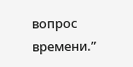вопрос времени.”